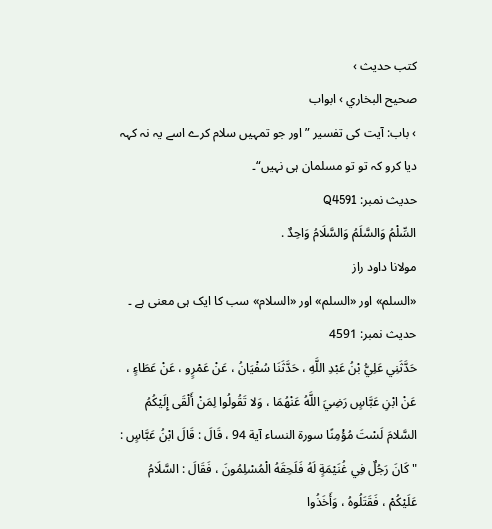کتب حدیث ›
صحيح البخاري › ابواب
› باب: آیت کی تفسیر ”اور جو تمہیں سلام کرے اسے یہ نہ کہہ دیا کرو کہ تو تو مسلمان ہی نہیں“۔
حدیث نمبر: Q4591
السِّلْمُ وَالسَّلَمُ وَالسَّلَامُ وَاحِدٌ .
مولانا داود راز
«السلم» اور «السلم» اور «السلام» سب کا ایک ہی معنی ہے ۔
حدیث نمبر: 4591
حَدَّثَنِي عَلِيُّ بْنُ عَبْدِ اللَّهِ ، حَدَّثَنَا سُفْيَانُ ، عَنْ عَمْرٍو ، عَنْ عَطَاءٍ ، عَنْ ابْنِ عَبَّاسٍ رَضِيَ اللَّهُ عَنْهُمَا ، وَلا تَقُولُوا لِمَنْ أَلْقَى إِلَيْكُمُ السَّلامَ لَسْتَ مُؤْمِنًا سورة النساء آية 94 ، قَالَ : قَالَ ابْنُ عَبَّاسٍ : " كَانَ رَجُلٌ فِي غُنَيْمَةٍ لَهُ فَلَحِقَهُ الْمُسْلِمُونَ ، فَقَالَ : السَّلَامُ عَلَيْكُمْ ، فَقَتَلُوهُ ، وَأَخَذُوا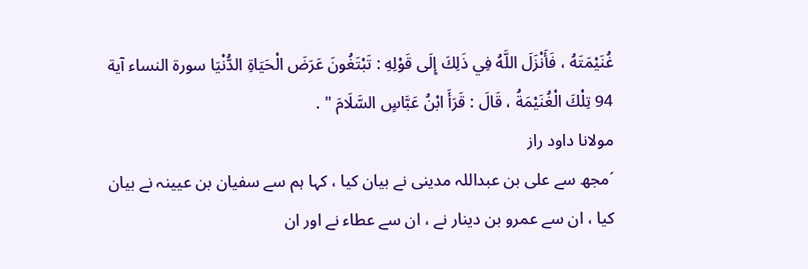غُنَيْمَتَهُ ، فَأَنْزَلَ اللَّهُ فِي ذَلِكَ إِلَى قَوْلِهِ : تَبْتَغُونَ عَرَضَ الْحَيَاةِ الدُّنْيَا سورة النساء آية 94 تِلْكَ الْغُنَيْمَةُ ، قَالَ : قَرَأَ ابْنُ عَبَّاسٍ السَّلَامَ " .
مولانا داود راز
´مجھ سے علی بن عبداللہ مدینی نے بیان کیا ، کہا ہم سے سفیان بن عیینہ نے بیان کیا ، ان سے عمرو بن دینار نے ، ان سے عطاء نے اور ان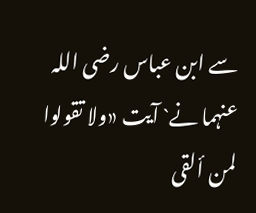سے ابن عباس رضی اللہ عنہما نے` آیت «ولا تقولوا لمن ألقى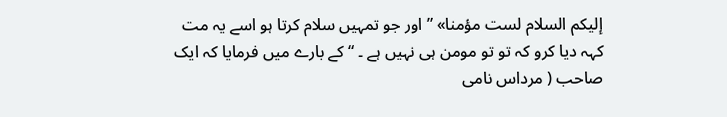إليكم السلام لست مؤمنا» ” اور جو تمہیں سلام کرتا ہو اسے یہ مت کہہ دیا کرو کہ تو تو مومن ہی نہیں ہے ۔ “ کے بارے میں فرمایا کہ ایک صاحب ( مرداس نامی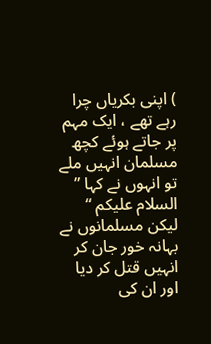) اپنی بکریاں چرا رہے تھے ، ایک مہم پر جاتے ہوئے کچھ مسلمان انہیں ملے تو انہوں نے کہا ” السلام علیکم “ لیکن مسلمانوں نے بہانہ خور جان کر انہیں قتل کر دیا اور ان کی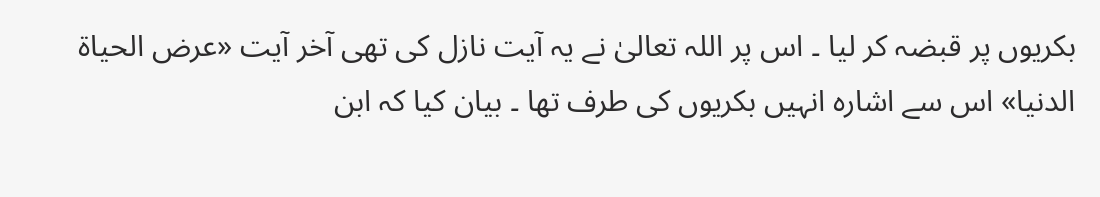بکریوں پر قبضہ کر لیا ۔ اس پر اللہ تعالیٰ نے یہ آیت نازل کی تھی آخر آیت «عرض الحياة الدنيا» اس سے اشارہ انہیں بکریوں کی طرف تھا ۔ بیان کیا کہ ابن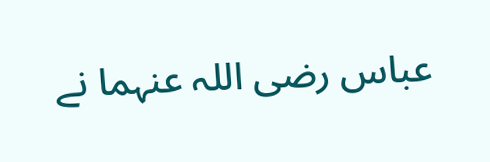عباس رضی اللہ عنہما نے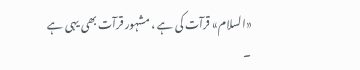«السلام» قرآت کی ہے ، مشہور قرآت بھی یہی ہے ۔